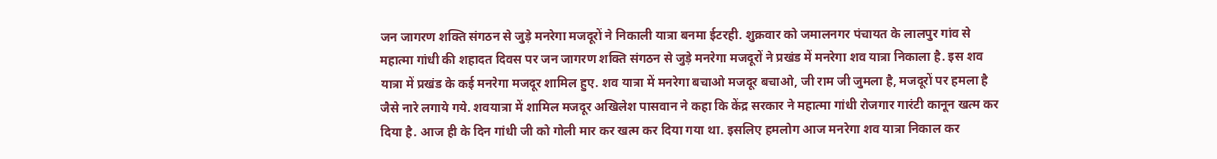जन जागरण शक्ति संगठन से जुड़े मनरेगा मजदूरों ने निकाली यात्रा बनमा ईटरही. शुक्रवार को जमालनगर पंचायत के लालपुर गांव से महात्मा गांधी की शहादत दिवस पर जन जागरण शक्ति संगठन से जुड़े मनरेगा मजदूरों ने प्रखंड में मनरेगा शव यात्रा निकाला है. इस शव यात्रा में प्रखंड के कई मनरेगा मजदूर शामिल हुए. शव यात्रा में मनरेगा बचाओ मजदूर बचाओ, जी राम जी जुमला है, मजदूरों पर हमला है जैसे नारे लगाये गये. शवयात्रा में शामिल मजदूर अखिलेश पासवान ने कहा कि केंद्र सरकार ने महात्मा गांधी रोजगार गारंटी कानून खत्म कर दिया है. आज ही के दिन गांधी जी को गोली मार कर खत्म कर दिया गया था. इसलिए हमलोग आज मनरेगा शव यात्रा निकाल कर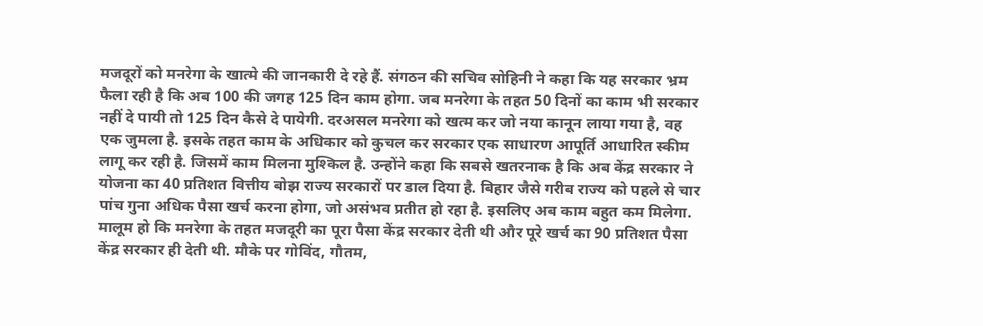मजदूरों को मनरेगा के खात्मे की जानकारी दे रहे हैं. संगठन की सचिव सोहिनी ने कहा कि यह सरकार भ्रम फैला रही है कि अब 100 की जगह 125 दिन काम होगा. जब मनरेगा के तहत 50 दिनों का काम भी सरकार नहीं दे पायी तो 125 दिन कैसे दे पायेगी. दरअसल मनरेगा को खत्म कर जो नया कानून लाया गया है, वह एक जुमला है. इसके तहत काम के अधिकार को कुचल कर सरकार एक साधारण आपूर्ति आधारित स्कीम लागू कर रही है. जिसमें काम मिलना मुश्किल है. उन्होंने कहा कि सबसे खतरनाक है कि अब केंद्र सरकार ने योजना का 40 प्रतिशत वित्तीय बोझ राज्य सरकारों पर डाल दिया है. बिहार जैसे गरीब राज्य को पहले से चार पांच गुना अधिक पैसा खर्च करना होगा, जो असंभव प्रतीत हो रहा है. इसलिए अब काम बहुत कम मिलेगा. मालूम हो कि मनरेगा के तहत मजदूरी का पूरा पैसा केंद्र सरकार देती थी और पूरे खर्च का 90 प्रतिशत पैसा केंद्र सरकार ही देती थी. मौके पर गोविंद, गौतम,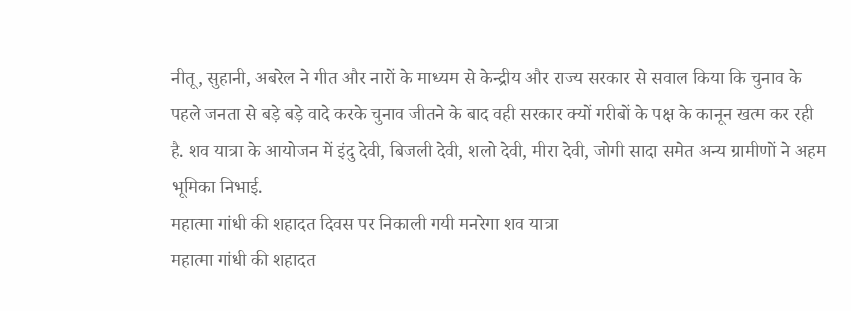नीतू, सुहानी, अबरेल ने गीत और नारों के माध्यम से केन्द्रीय और राज्य सरकार से सवाल किया कि चुनाव के पहले जनता से बड़े बड़े वादे करके चुनाव जीतने के बाद वही सरकार क्यों गरीबों के पक्ष के कानून खत्म कर रही है. शव यात्रा के आयोजन में इंदु देवी, बिजली देवी, शलो देवी, मीरा देवी, जोगी सादा समेत अन्य ग्रामीणों ने अहम भूमिका निभाई.
महात्मा गांधी की शहादत दिवस पर निकाली गयी मनरेगा शव यात्रा
महात्मा गांधी की शहादत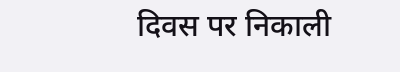दिवस पर निकाली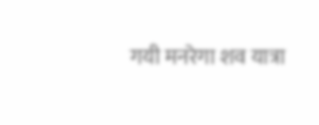गयी मनरेगा शव यात्रा